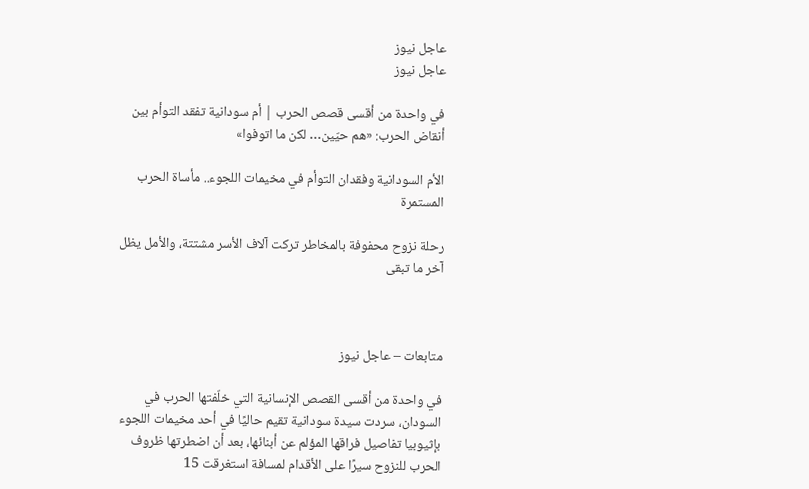عاجل نيوز
عاجل نيوز

في واحدة من أقسى قصص الحرب | أم سودانية تفقد التوأم بين أنقاض الحرب: «هم حيّين… لكن ما اتوفوا»

الأم السودانية وفقدان التوأم في مخيمات اللجوء.. مأساة الحرب المستمرة

رحلة نزوح محفوفة بالمخاطر تركت آلاف الأسر مشتتة، والأمل يظل آخر ما تبقى



متابعات – عاجل نيوز

في واحدة من أقسى القصص الإنسانية التي خلّفتها الحرب في السودان، سردت سيدة سودانية تقيم حاليًا في أحد مخيمات اللجوء بإثيوبيا تفاصيل فراقها المؤلم عن أبنائها، بعد أن اضطرتها ظروف الحرب للنزوح سيرًا على الأقدام لمسافة استغرقت 15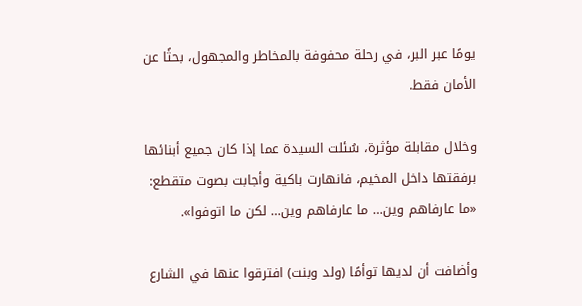يومًا عبر البر، في رحلة محفوفة بالمخاطر والمجهول، بحثًا عن الأمان فقط.

وخلال مقابلة مؤثرة، سُئلت السيدة عما إذا كان جميع أبنائها برفقتها داخل المخيم، فانهارت باكية وأجابت بصوت متقطع:
«ما عارفاهم وين… ما عارفاهم وين… لكن ما اتوفوا».

وأضافت أن لديها توأمًا (ولد وبنت) افترقوا عنها في الشارع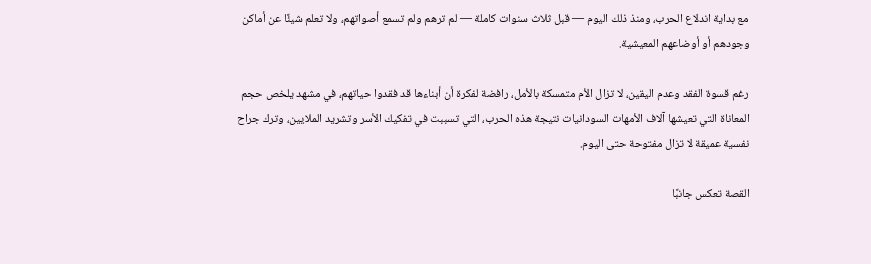مع بداية اندلاع الحرب، ومنذ ذلك اليوم — قبل ثلاث سنوات كاملة — لم ترهم ولم تسمع أصواتهم، ولا تعلم شيئًا عن أماكن وجودهم أو أوضاعهم المعيشية.

رغم قسوة الفقد وعدم اليقين، لا تزال الأم متمسكة بالأمل، رافضة لفكرة أن أبناءها قد فقدوا حياتهم، في مشهد يلخص حجم المعاناة التي تعيشها آلاف الأمهات السودانيات نتيجة هذه الحرب، التي تسببت في تفكيك الأسر وتشريد الملايين، وترك جراح نفسية عميقة لا تزال مفتوحة حتى اليوم.

القصة تعكس جانبًا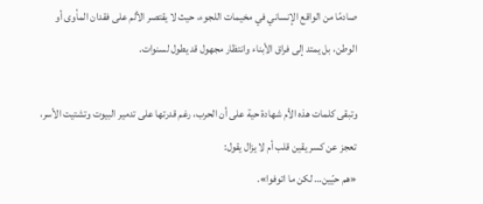صادمًا من الواقع الإنساني في مخيمات اللجوء، حيث لا يقتصر الألم على فقدان المأوى أو الوطن، بل يمتد إلى فراق الأبناء وانتظار مجهول قد يطول لسنوات.

وتبقى كلمات هذه الأم شهادة حية على أن الحرب، رغم قدرتها على تدمير البيوت وتشتيت الأسر، تعجز عن كسر يقين قلب أم لا يزال يقول:
«هم حيّين… لكن ما اتوفوا».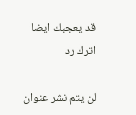قد يعجبك ايضا
اترك رد

لن يتم نشر عنوان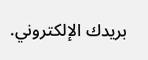بريدك الإلكتروني.